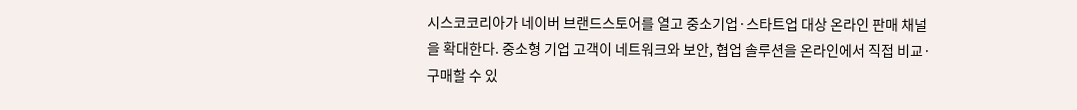시스코코리아가 네이버 브랜드스토어를 열고 중소기업·스타트업 대상 온라인 판매 채널을 확대한다. 중소형 기업 고객이 네트워크와 보안, 협업 솔루션을 온라인에서 직접 비교·구매할 수 있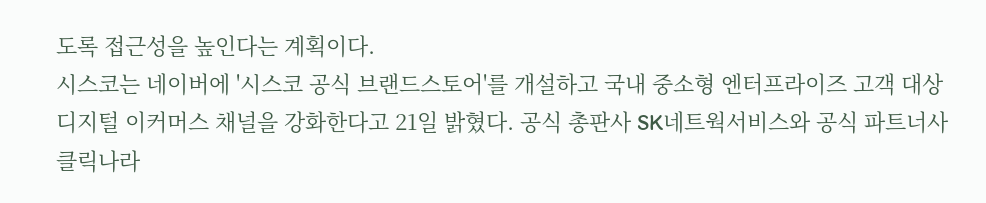도록 접근성을 높인다는 계획이다.
시스코는 네이버에 '시스코 공식 브랜드스토어'를 개설하고 국내 중소형 엔터프라이즈 고객 대상 디지털 이커머스 채널을 강화한다고 21일 밝혔다. 공식 총판사 SK네트웍서비스와 공식 파트너사 클릭나라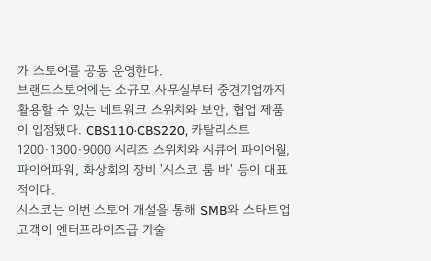가 스토어를 공동 운영한다.
브랜드스토어에는 소규모 사무실부터 중견기업까지 활용할 수 있는 네트워크 스위치와 보안, 협업 제품이 입점됐다. CBS110·CBS220, 카탈리스트 1200·1300·9000 시리즈 스위치와 시큐어 파이어월, 파이어파워, 화상회의 장비 '시스코 룸 바' 등이 대표적이다.
시스코는 이번 스토어 개설을 통해 SMB와 스타트업 고객이 엔터프라이즈급 기술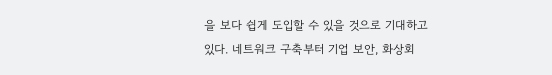을 보다 쉽게 도입할 수 있을 것으로 기대하고 있다. 네트워크 구축부터 기업 보안, 화상회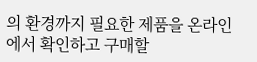의 환경까지 필요한 제품을 온라인에서 확인하고 구매할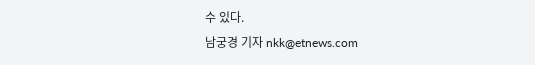수 있다.
남궁경 기자 nkk@etnews.com